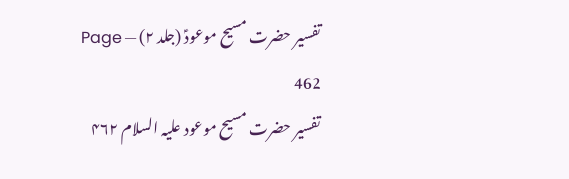تفسیر حضرت مسیح موعودؑ (جلد ۲) — Page 462
تفسیر حضرت مسیح موعود علیہ السلام ۴۶۲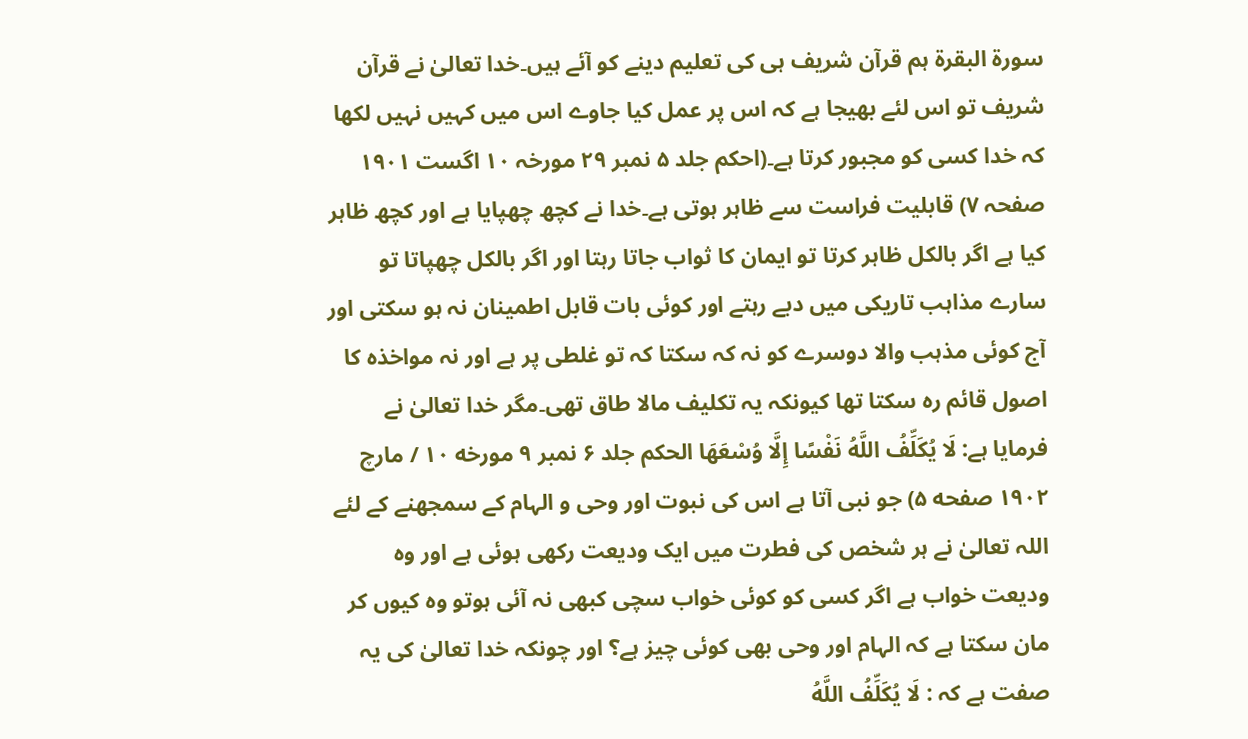سورة البقرة ہم قرآن شریف ہی کی تعلیم دینے کو آئے ہیں۔خدا تعالیٰ نے قرآن شریف تو اس لئے بھیجا ہے کہ اس پر عمل کیا جاوے اس میں کہیں نہیں لکھا کہ خدا کسی کو مجبور کرتا ہے۔(احکم جلد ۵ نمبر ۲۹ مورخہ ۱۰ اگست ۱۹۰۱ صفحہ ۷) قابلیت فراست سے ظاہر ہوتی ہے۔خدا نے کچھ چھپایا ہے اور کچھ ظاہر کیا ہے اگر بالکل ظاہر کرتا تو ایمان کا ثواب جاتا رہتا اور اگر بالکل چھپاتا تو سارے مذاہب تاریکی میں دبے رہتے اور کوئی بات قابل اطمینان نہ ہو سکتی اور آج کوئی مذہب والا دوسرے کو نہ کہ سکتا کہ تو غلطی پر ہے اور نہ مواخذہ کا اصول قائم رہ سکتا تھا کیونکہ یہ تکلیف مالا طاق تھی۔مگر خدا تعالیٰ نے فرمایا ہے: لَا يُكَلِّفُ اللَّهُ نَفْسًا إِلَّا وُسْعَهَا الحکم جلد ۶ نمبر ۹ مورخه ۱۰ / مارچ ۱۹۰۲ صفحه ۵) جو نبی آتا ہے اس کی نبوت اور وحی و الہام کے سمجھنے کے لئے اللہ تعالیٰ نے ہر شخص کی فطرت میں ایک ودیعت رکھی ہوئی ہے اور وہ ودیعت خواب ہے اگر کسی کو کوئی خواب سچی کبھی نہ آئی ہوتو وہ کیوں کر مان سکتا ہے کہ الہام اور وحی بھی کوئی چیز ہے؟ اور چونکہ خدا تعالیٰ کی یہ صفت ہے کہ : لَا يُكَلِّفُ اللَّهُ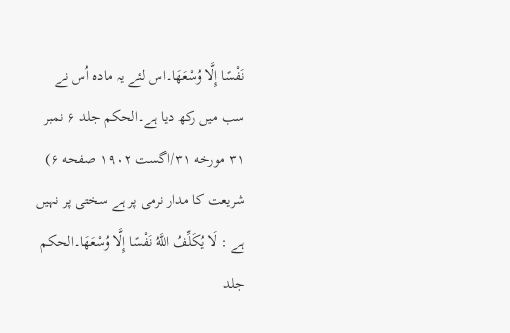نَفْسًا إِلَّا وُسْعَهَا۔اس لئے یہ مادہ اُس نے سب میں رکھ دیا ہے۔الحکم جلد ۶ نمبر ۳۱ مورخه ۳۱/اگست ۱۹۰۲ صفحه ۶) شریعت کا مدار نرمی پر ہے سختی پر نہیں ہے : لَا يُكَلِّفُ اللَّهُ نَفْسًا إِلَّا وُسْعَهَا۔الحکم جلد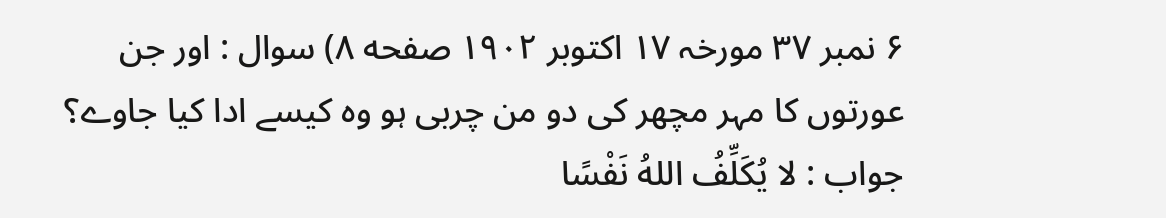۶ نمبر ۳۷ مورخہ ۱۷ اکتوبر ۱۹۰۲ صفحه ۸) سوال : اور جن عورتوں کا مہر مچھر کی دو من چربی ہو وہ کیسے ادا کیا جاوے؟ جواب : لا يُكَلِّفُ اللهُ نَفْسًا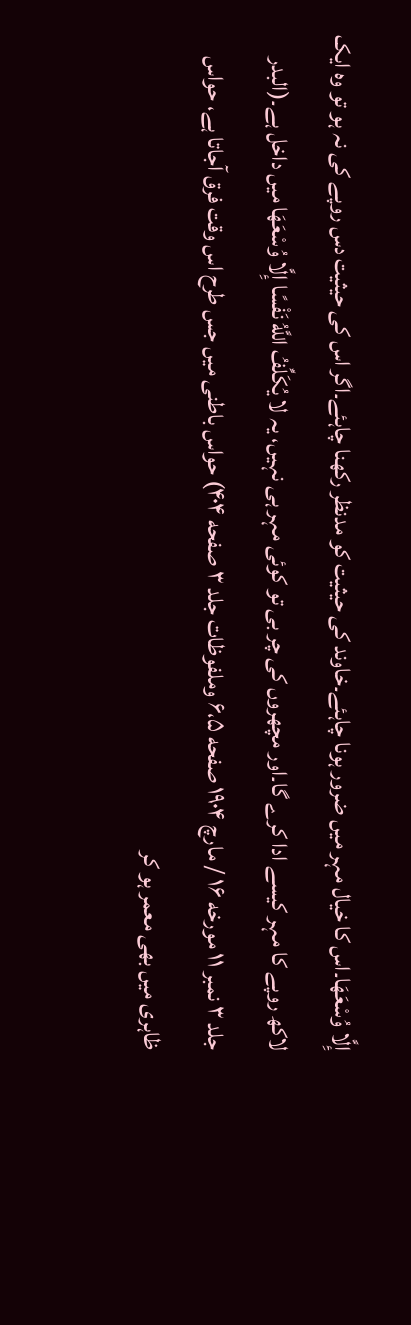إِلَّا وُسْعَهَا۔اس کا خیال مہر میں ضرور ہونا چاہئے۔خاوند کی حیثیت کو مدنظر رکھنا چاہئے۔اگر اس کی حیثیت دس روپے کی نہ ہو تو وہ ایک لاکھ روپے کا مہر کیسے ادا کرے گا۔اور مچھروں کی چر بی تو کوئی مہر ہی نہیں، یہ لا يُكَلِّفُ اللَّهُ نَفْسًا إِلَّا وُسْعَهَا میں داخل ہے۔(البدر جلد ۳ نمبر ۱۱ مورخه ۱۶ / مارچ ۱۹۰۴ صفحه ۶،۵ وملفوظات جلد ۳ صفحه ۴۰۴) حواس باطنی میں جس طرح اس وقت فرق آجاتا ہے، حواس ظاہری میں بھی معمر ہو کر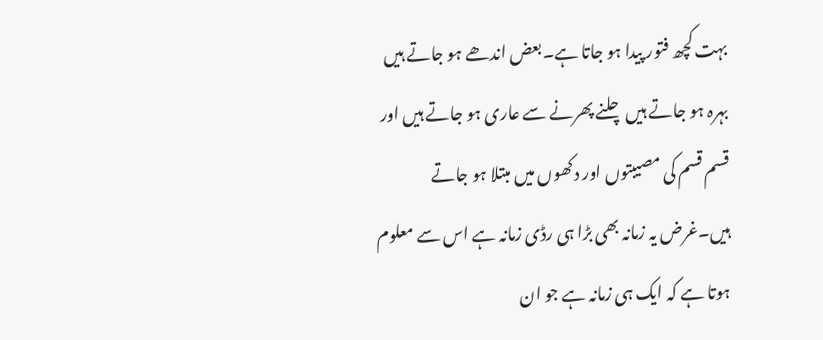بہت کچھ فتور پیدا ہو جاتا ہے۔بعض اندھے ہو جاتے ہیں بہرہ ہو جاتے ہیں چلنے پھرنے سے عاری ہو جاتے ہیں اور قسم قسم کی مصیبتوں اور دکھوں میں مبتلا ہو جاتے ہیں۔غرض یہ زمانہ بھی بڑا ہی رڈی زمانہ ہے اس سے معلوم ہوتا ہے کہ ایک ہی زمانہ ہے جو ان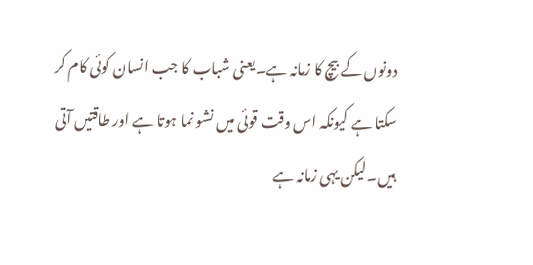دونوں کے بیچ کا زمانہ ہے۔یعنی شباب کا جب انسان کوئی کام کر سکتا ہے کیونکہ اس وقت قوئی میں نشو نما ہوتا ہے اور طاقتیں آتی ہیں۔لیکن یہی زمانہ ہے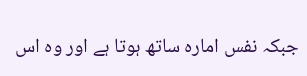جبکہ نفس امارہ ساتھ ہوتا ہے اور وہ اس